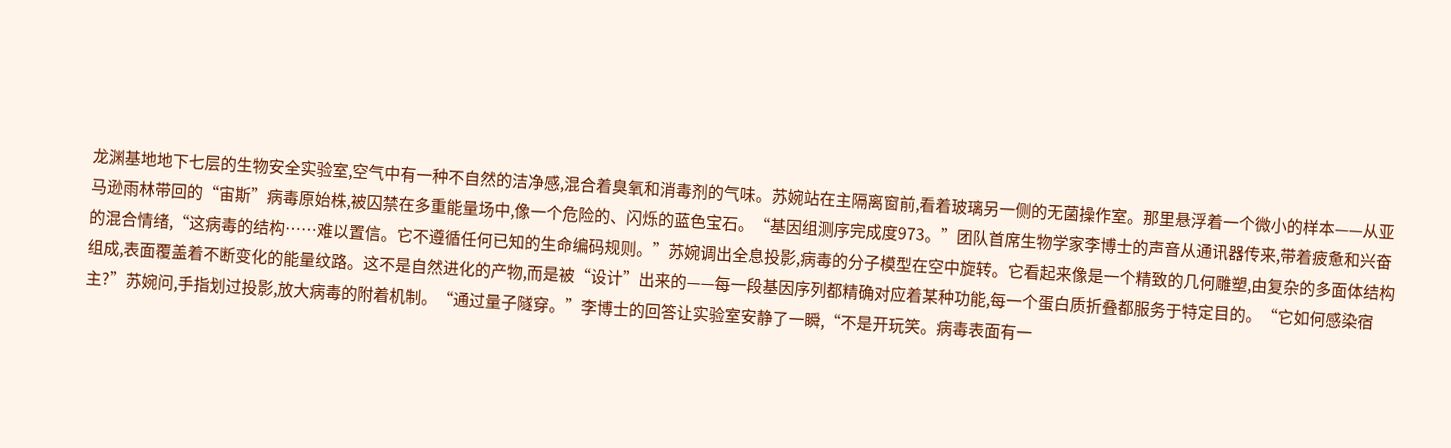龙渊基地地下七层的生物安全实验室,空气中有一种不自然的洁净感,混合着臭氧和消毒剂的气味。苏婉站在主隔离窗前,看着玻璃另一侧的无菌操作室。那里悬浮着一个微小的样本——从亚马逊雨林带回的“宙斯”病毒原始株,被囚禁在多重能量场中,像一个危险的、闪烁的蓝色宝石。“基因组测序完成度973。”团队首席生物学家李博士的声音从通讯器传来,带着疲惫和兴奋的混合情绪,“这病毒的结构……难以置信。它不遵循任何已知的生命编码规则。”苏婉调出全息投影,病毒的分子模型在空中旋转。它看起来像是一个精致的几何雕塑,由复杂的多面体结构组成,表面覆盖着不断变化的能量纹路。这不是自然进化的产物,而是被“设计”出来的——每一段基因序列都精确对应着某种功能,每一个蛋白质折叠都服务于特定目的。“它如何感染宿主?”苏婉问,手指划过投影,放大病毒的附着机制。“通过量子隧穿。”李博士的回答让实验室安静了一瞬,“不是开玩笑。病毒表面有一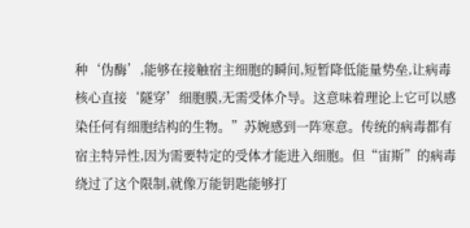种‘伪酶’,能够在接触宿主细胞的瞬间,短暂降低能量势垒,让病毒核心直接‘隧穿’细胞膜,无需受体介导。这意味着理论上它可以感染任何有细胞结构的生物。”苏婉感到一阵寒意。传统的病毒都有宿主特异性,因为需要特定的受体才能进入细胞。但“宙斯”的病毒绕过了这个限制,就像万能钥匙能够打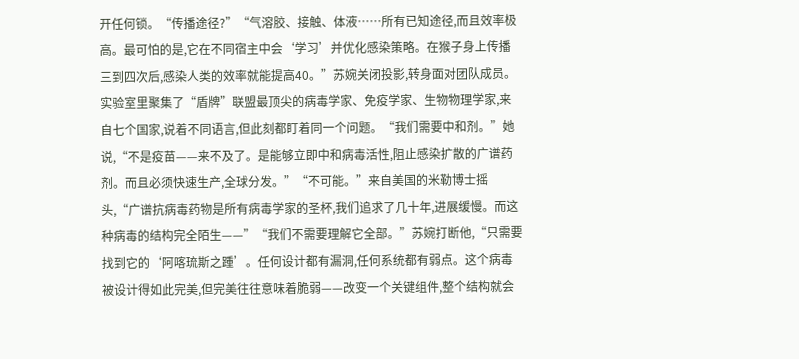开任何锁。“传播途径?”“气溶胶、接触、体液……所有已知途径,而且效率极高。最可怕的是,它在不同宿主中会‘学习’并优化感染策略。在猴子身上传播三到四次后,感染人类的效率就能提高40。”苏婉关闭投影,转身面对团队成员。实验室里聚集了“盾牌”联盟最顶尖的病毒学家、免疫学家、生物物理学家,来自七个国家,说着不同语言,但此刻都盯着同一个问题。“我们需要中和剂。”她说,“不是疫苗——来不及了。是能够立即中和病毒活性,阻止感染扩散的广谱药剂。而且必须快速生产,全球分发。”“不可能。”来自美国的米勒博士摇头,“广谱抗病毒药物是所有病毒学家的圣杯,我们追求了几十年,进展缓慢。而这种病毒的结构完全陌生——”“我们不需要理解它全部。”苏婉打断他,“只需要找到它的‘阿喀琉斯之踵’。任何设计都有漏洞,任何系统都有弱点。这个病毒被设计得如此完美,但完美往往意味着脆弱——改变一个关键组件,整个结构就会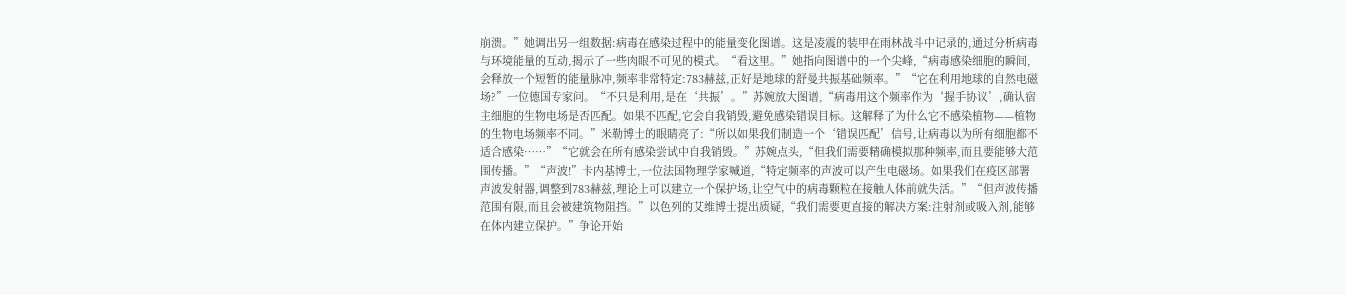崩溃。”她调出另一组数据:病毒在感染过程中的能量变化图谱。这是凌震的装甲在雨林战斗中记录的,通过分析病毒与环境能量的互动,揭示了一些肉眼不可见的模式。“看这里。”她指向图谱中的一个尖峰,“病毒感染细胞的瞬间,会释放一个短暂的能量脉冲,频率非常特定:783赫兹,正好是地球的舒曼共振基础频率。”“它在利用地球的自然电磁场?”一位德国专家问。“不只是利用,是在‘共振’。”苏婉放大图谱,“病毒用这个频率作为‘握手协议’,确认宿主细胞的生物电场是否匹配。如果不匹配,它会自我销毁,避免感染错误目标。这解释了为什么它不感染植物——植物的生物电场频率不同。”米勒博士的眼睛亮了:“所以如果我们制造一个‘错误匹配’信号,让病毒以为所有细胞都不适合感染……”“它就会在所有感染尝试中自我销毁。”苏婉点头,“但我们需要精确模拟那种频率,而且要能够大范围传播。”“声波!”卡内基博士,一位法国物理学家喊道,“特定频率的声波可以产生电磁场。如果我们在疫区部署声波发射器,调整到783赫兹,理论上可以建立一个保护场,让空气中的病毒颗粒在接触人体前就失活。”“但声波传播范围有限,而且会被建筑物阻挡。”以色列的艾维博士提出质疑,“我们需要更直接的解决方案:注射剂或吸入剂,能够在体内建立保护。”争论开始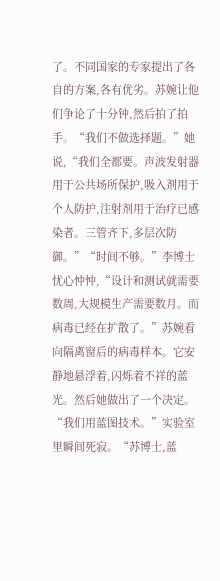了。不同国家的专家提出了各自的方案,各有优劣。苏婉让他们争论了十分钟,然后拍了拍手。“我们不做选择题。”她说,“我们全都要。声波发射器用于公共场所保护,吸入剂用于个人防护,注射剂用于治疗已感染者。三管齐下,多层次防御。”“时间不够。”李博士忧心忡忡,“设计和测试就需要数周,大规模生产需要数月。而病毒已经在扩散了。”苏婉看向隔离窗后的病毒样本。它安静地悬浮着,闪烁着不祥的蓝光。然后她做出了一个决定。“我们用蓝图技术。”实验室里瞬间死寂。“苏博士,蓝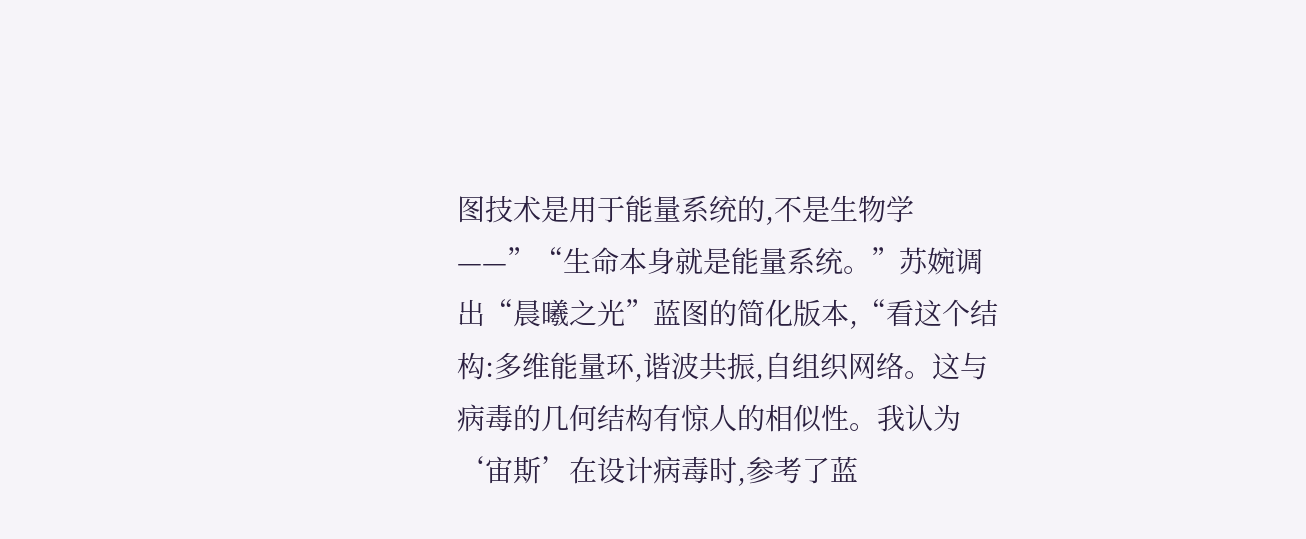图技术是用于能量系统的,不是生物学——”“生命本身就是能量系统。”苏婉调出“晨曦之光”蓝图的简化版本,“看这个结构:多维能量环,谐波共振,自组织网络。这与病毒的几何结构有惊人的相似性。我认为‘宙斯’在设计病毒时,参考了蓝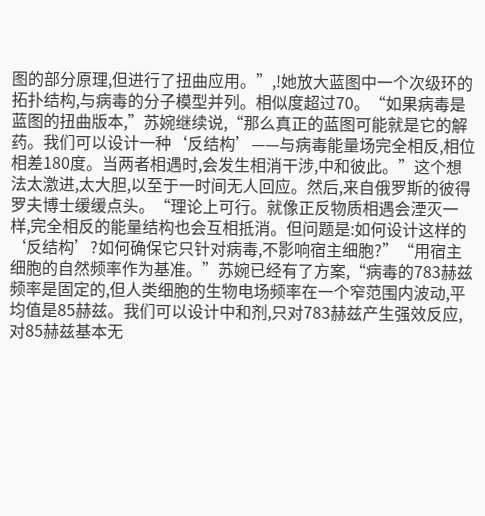图的部分原理,但进行了扭曲应用。”,!她放大蓝图中一个次级环的拓扑结构,与病毒的分子模型并列。相似度超过70。“如果病毒是蓝图的扭曲版本,”苏婉继续说,“那么真正的蓝图可能就是它的解药。我们可以设计一种‘反结构’——与病毒能量场完全相反,相位相差180度。当两者相遇时,会发生相消干涉,中和彼此。”这个想法太激进,太大胆,以至于一时间无人回应。然后,来自俄罗斯的彼得罗夫博士缓缓点头。“理论上可行。就像正反物质相遇会湮灭一样,完全相反的能量结构也会互相抵消。但问题是:如何设计这样的‘反结构’?如何确保它只针对病毒,不影响宿主细胞?”“用宿主细胞的自然频率作为基准。”苏婉已经有了方案,“病毒的783赫兹频率是固定的,但人类细胞的生物电场频率在一个窄范围内波动,平均值是85赫兹。我们可以设计中和剂,只对783赫兹产生强效反应,对85赫兹基本无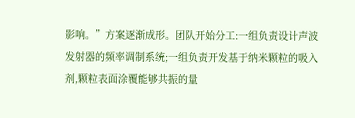影响。”方案逐渐成形。团队开始分工:一组负责设计声波发射器的频率调制系统;一组负责开发基于纳米颗粒的吸入剂,颗粒表面涂覆能够共振的量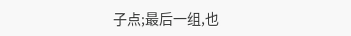子点;最后一组,也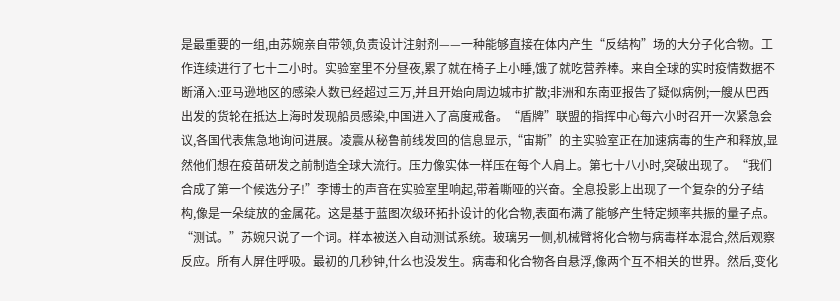是最重要的一组,由苏婉亲自带领,负责设计注射剂——一种能够直接在体内产生“反结构”场的大分子化合物。工作连续进行了七十二小时。实验室里不分昼夜,累了就在椅子上小睡,饿了就吃营养棒。来自全球的实时疫情数据不断涌入:亚马逊地区的感染人数已经超过三万,并且开始向周边城市扩散;非洲和东南亚报告了疑似病例;一艘从巴西出发的货轮在抵达上海时发现船员感染,中国进入了高度戒备。“盾牌”联盟的指挥中心每六小时召开一次紧急会议,各国代表焦急地询问进展。凌震从秘鲁前线发回的信息显示,“宙斯”的主实验室正在加速病毒的生产和释放,显然他们想在疫苗研发之前制造全球大流行。压力像实体一样压在每个人肩上。第七十八小时,突破出现了。“我们合成了第一个候选分子!”李博士的声音在实验室里响起,带着嘶哑的兴奋。全息投影上出现了一个复杂的分子结构,像是一朵绽放的金属花。这是基于蓝图次级环拓扑设计的化合物,表面布满了能够产生特定频率共振的量子点。“测试。”苏婉只说了一个词。样本被送入自动测试系统。玻璃另一侧,机械臂将化合物与病毒样本混合,然后观察反应。所有人屏住呼吸。最初的几秒钟,什么也没发生。病毒和化合物各自悬浮,像两个互不相关的世界。然后,变化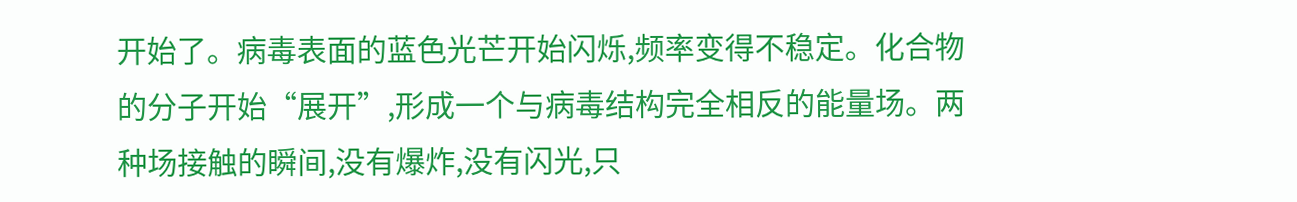开始了。病毒表面的蓝色光芒开始闪烁,频率变得不稳定。化合物的分子开始“展开”,形成一个与病毒结构完全相反的能量场。两种场接触的瞬间,没有爆炸,没有闪光,只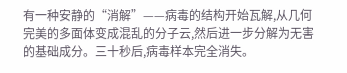有一种安静的“消解”——病毒的结构开始瓦解,从几何完美的多面体变成混乱的分子云,然后进一步分解为无害的基础成分。三十秒后,病毒样本完全消失。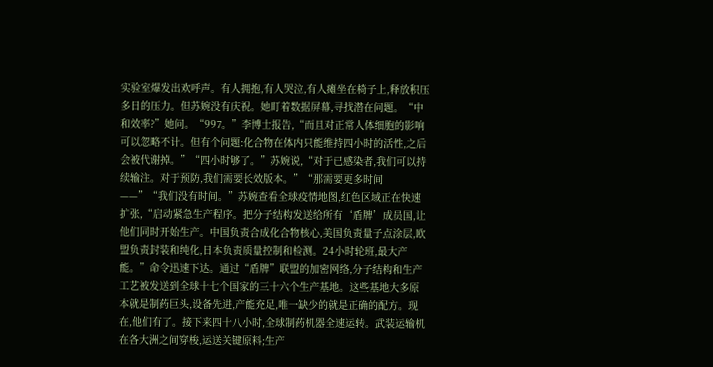实验室爆发出欢呼声。有人拥抱,有人哭泣,有人瘫坐在椅子上,释放积压多日的压力。但苏婉没有庆祝。她盯着数据屏幕,寻找潜在问题。“中和效率?”她问。“997。”李博士报告,“而且对正常人体细胞的影响可以忽略不计。但有个问题:化合物在体内只能维持四小时的活性,之后会被代谢掉。”“四小时够了。”苏婉说,“对于已感染者,我们可以持续输注。对于预防,我们需要长效版本。”“那需要更多时间——”“我们没有时间。”苏婉查看全球疫情地图,红色区域正在快速扩张,“启动紧急生产程序。把分子结构发送给所有‘盾牌’成员国,让他们同时开始生产。中国负责合成化合物核心,美国负责量子点涂层,欧盟负责封装和纯化,日本负责质量控制和检测。24小时轮班,最大产能。”命令迅速下达。通过“盾牌”联盟的加密网络,分子结构和生产工艺被发送到全球十七个国家的三十六个生产基地。这些基地大多原本就是制药巨头,设备先进,产能充足,唯一缺少的就是正确的配方。现在,他们有了。接下来四十八小时,全球制药机器全速运转。武装运输机在各大洲之间穿梭,运送关键原料;生产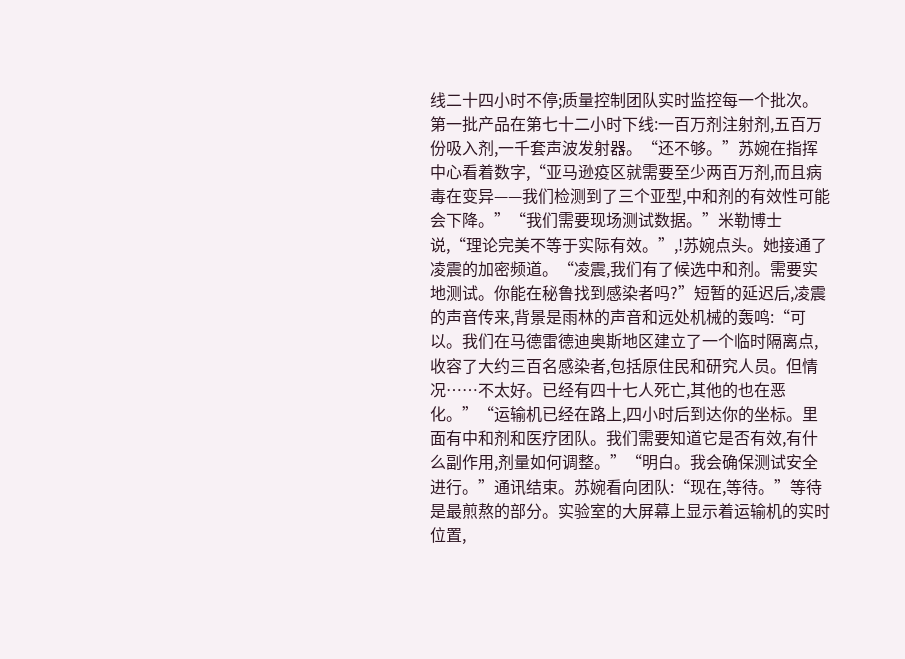线二十四小时不停;质量控制团队实时监控每一个批次。第一批产品在第七十二小时下线:一百万剂注射剂,五百万份吸入剂,一千套声波发射器。“还不够。”苏婉在指挥中心看着数字,“亚马逊疫区就需要至少两百万剂,而且病毒在变异——我们检测到了三个亚型,中和剂的有效性可能会下降。”“我们需要现场测试数据。”米勒博士说,“理论完美不等于实际有效。”,!苏婉点头。她接通了凌震的加密频道。“凌震,我们有了候选中和剂。需要实地测试。你能在秘鲁找到感染者吗?”短暂的延迟后,凌震的声音传来,背景是雨林的声音和远处机械的轰鸣:“可以。我们在马德雷德迪奥斯地区建立了一个临时隔离点,收容了大约三百名感染者,包括原住民和研究人员。但情况……不太好。已经有四十七人死亡,其他的也在恶化。”“运输机已经在路上,四小时后到达你的坐标。里面有中和剂和医疗团队。我们需要知道它是否有效,有什么副作用,剂量如何调整。”“明白。我会确保测试安全进行。”通讯结束。苏婉看向团队:“现在,等待。”等待是最煎熬的部分。实验室的大屏幕上显示着运输机的实时位置,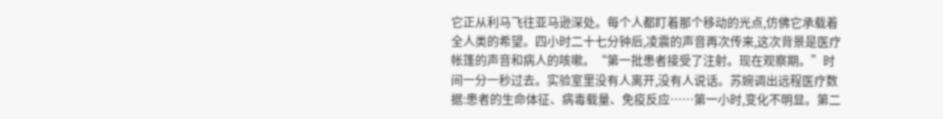它正从利马飞往亚马逊深处。每个人都盯着那个移动的光点,仿佛它承载着全人类的希望。四小时二十七分钟后,凌震的声音再次传来,这次背景是医疗帐篷的声音和病人的咳嗽。“第一批患者接受了注射。现在观察期。”时间一分一秒过去。实验室里没有人离开,没有人说话。苏婉调出远程医疗数据:患者的生命体征、病毒载量、免疫反应……第一小时,变化不明显。第二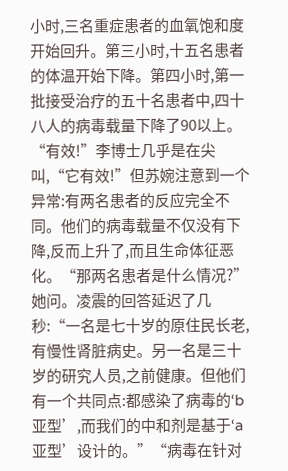小时,三名重症患者的血氧饱和度开始回升。第三小时,十五名患者的体温开始下降。第四小时,第一批接受治疗的五十名患者中,四十八人的病毒载量下降了90以上。“有效!”李博士几乎是在尖叫,“它有效!”但苏婉注意到一个异常:有两名患者的反应完全不同。他们的病毒载量不仅没有下降,反而上升了,而且生命体征恶化。“那两名患者是什么情况?”她问。凌震的回答延迟了几秒:“一名是七十岁的原住民长老,有慢性肾脏病史。另一名是三十岁的研究人员,之前健康。但他们有一个共同点:都感染了病毒的‘b亚型’,而我们的中和剂是基于‘a亚型’设计的。”“病毒在针对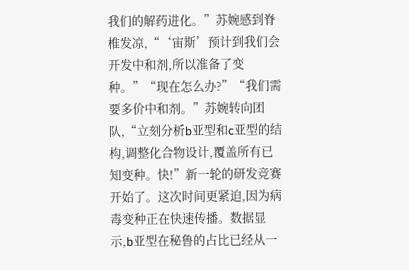我们的解药进化。”苏婉感到脊椎发凉,“‘宙斯’预计到我们会开发中和剂,所以准备了变种。”“现在怎么办?”“我们需要多价中和剂。”苏婉转向团队,“立刻分析b亚型和c亚型的结构,调整化合物设计,覆盖所有已知变种。快!”新一轮的研发竞赛开始了。这次时间更紧迫,因为病毒变种正在快速传播。数据显示,b亚型在秘鲁的占比已经从一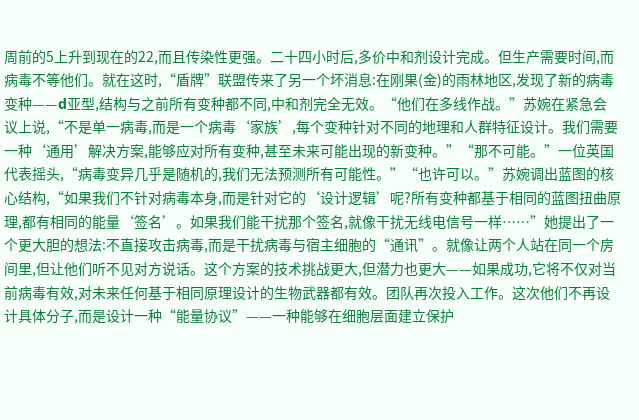周前的5上升到现在的22,而且传染性更强。二十四小时后,多价中和剂设计完成。但生产需要时间,而病毒不等他们。就在这时,“盾牌”联盟传来了另一个坏消息:在刚果(金)的雨林地区,发现了新的病毒变种——d亚型,结构与之前所有变种都不同,中和剂完全无效。“他们在多线作战。”苏婉在紧急会议上说,“不是单一病毒,而是一个病毒‘家族’,每个变种针对不同的地理和人群特征设计。我们需要一种‘通用’解决方案,能够应对所有变种,甚至未来可能出现的新变种。”“那不可能。”一位英国代表摇头,“病毒变异几乎是随机的,我们无法预测所有可能性。”“也许可以。”苏婉调出蓝图的核心结构,“如果我们不针对病毒本身,而是针对它的‘设计逻辑’呢?所有变种都基于相同的蓝图扭曲原理,都有相同的能量‘签名’。如果我们能干扰那个签名,就像干扰无线电信号一样……”她提出了一个更大胆的想法:不直接攻击病毒,而是干扰病毒与宿主细胞的“通讯”。就像让两个人站在同一个房间里,但让他们听不见对方说话。这个方案的技术挑战更大,但潜力也更大——如果成功,它将不仅对当前病毒有效,对未来任何基于相同原理设计的生物武器都有效。团队再次投入工作。这次他们不再设计具体分子,而是设计一种“能量协议”——一种能够在细胞层面建立保护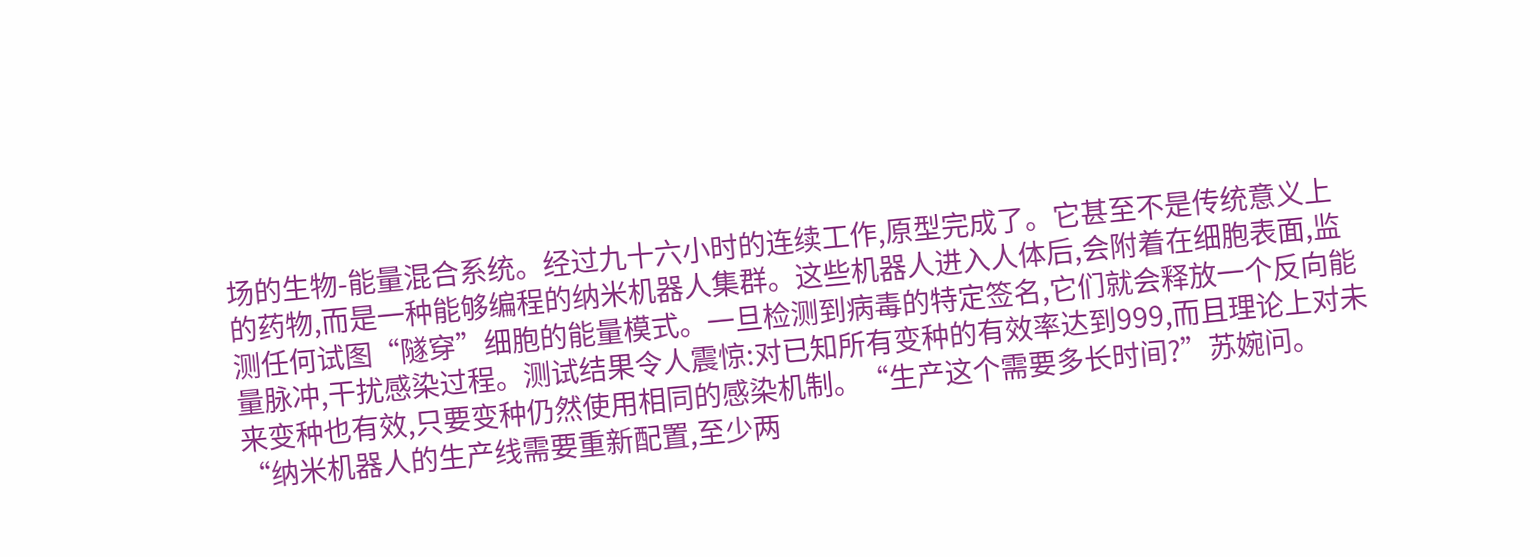场的生物-能量混合系统。经过九十六小时的连续工作,原型完成了。它甚至不是传统意义上的药物,而是一种能够编程的纳米机器人集群。这些机器人进入人体后,会附着在细胞表面,监测任何试图“隧穿”细胞的能量模式。一旦检测到病毒的特定签名,它们就会释放一个反向能量脉冲,干扰感染过程。测试结果令人震惊:对已知所有变种的有效率达到999,而且理论上对未来变种也有效,只要变种仍然使用相同的感染机制。“生产这个需要多长时间?”苏婉问。“纳米机器人的生产线需要重新配置,至少两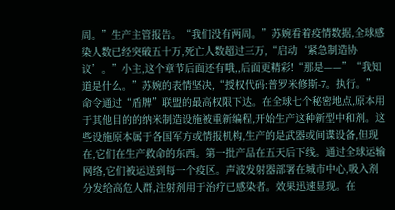周。”生产主管报告。“我们没有两周。”苏婉看着疫情数据,全球感染人数已经突破五十万,死亡人数超过三万,“启动‘紧急制造协议’。”小主,这个章节后面还有哦,,后面更精彩!“那是——”“我知道是什么。”苏婉的表情坚决,“授权代码:普罗米修斯-7。执行。”命令通过“盾牌”联盟的最高权限下达。在全球七个秘密地点,原本用于其他目的的纳米制造设施被重新编程,开始生产这种新型中和剂。这些设施原本属于各国军方或情报机构,生产的是武器或间谍设备,但现在,它们在生产救命的东西。第一批产品在五天后下线。通过全球运输网络,它们被运送到每一个疫区。声波发射器部署在城市中心,吸入剂分发给高危人群,注射剂用于治疗已感染者。效果迅速显现。在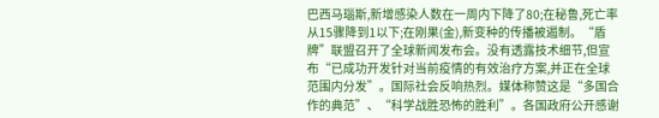巴西马瑙斯,新增感染人数在一周内下降了80;在秘鲁,死亡率从15骤降到1以下;在刚果(金),新变种的传播被遏制。“盾牌”联盟召开了全球新闻发布会。没有透露技术细节,但宣布“已成功开发针对当前疫情的有效治疗方案,并正在全球范围内分发”。国际社会反响热烈。媒体称赞这是“多国合作的典范”、“科学战胜恐怖的胜利”。各国政府公开感谢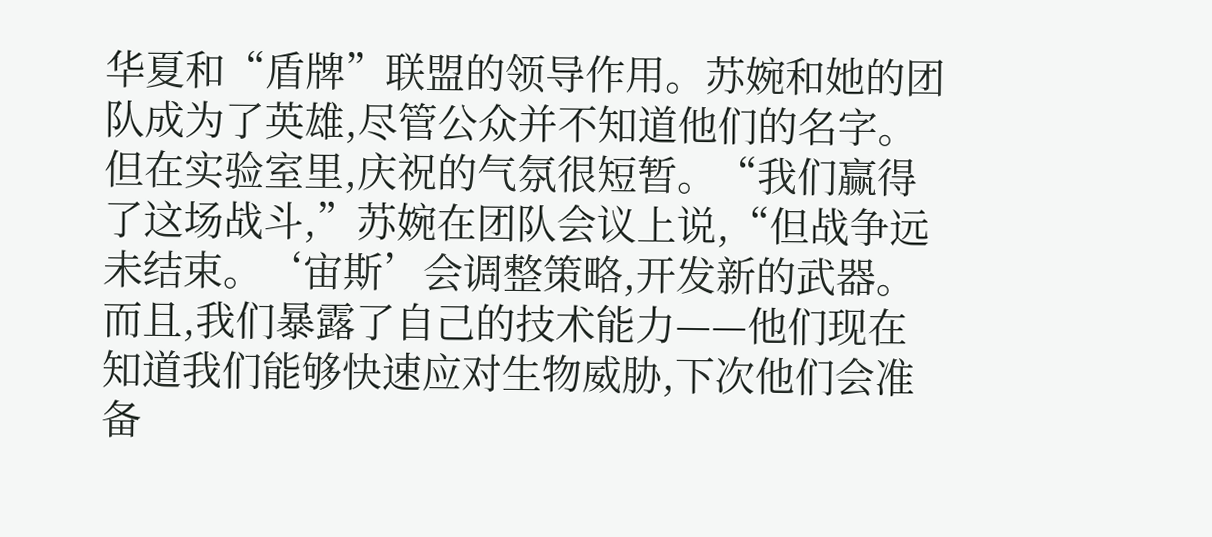华夏和“盾牌”联盟的领导作用。苏婉和她的团队成为了英雄,尽管公众并不知道他们的名字。但在实验室里,庆祝的气氛很短暂。“我们赢得了这场战斗,”苏婉在团队会议上说,“但战争远未结束。‘宙斯’会调整策略,开发新的武器。而且,我们暴露了自己的技术能力——他们现在知道我们能够快速应对生物威胁,下次他们会准备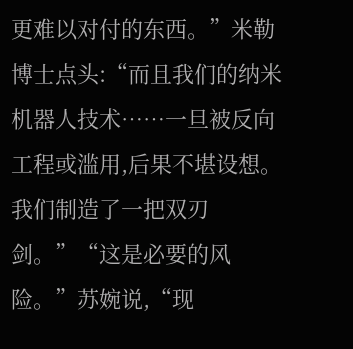更难以对付的东西。”米勒博士点头:“而且我们的纳米机器人技术……一旦被反向工程或滥用,后果不堪设想。我们制造了一把双刃剑。”“这是必要的风险。”苏婉说,“现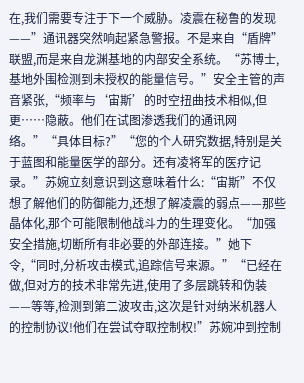在,我们需要专注于下一个威胁。凌震在秘鲁的发现——”通讯器突然响起紧急警报。不是来自“盾牌”联盟,而是来自龙渊基地的内部安全系统。“苏博士,基地外围检测到未授权的能量信号。”安全主管的声音紧张,“频率与‘宙斯’的时空扭曲技术相似,但更……隐蔽。他们在试图渗透我们的通讯网络。”“具体目标?”“您的个人研究数据,特别是关于蓝图和能量医学的部分。还有凌将军的医疗记录。”苏婉立刻意识到这意味着什么:“宙斯”不仅想了解他们的防御能力,还想了解凌震的弱点——那些晶体化,那个可能限制他战斗力的生理变化。“加强安全措施,切断所有非必要的外部连接。”她下令,“同时,分析攻击模式,追踪信号来源。”“已经在做,但对方的技术非常先进,使用了多层跳转和伪装——等等,检测到第二波攻击,这次是针对纳米机器人的控制协议!他们在尝试夺取控制权!”苏婉冲到控制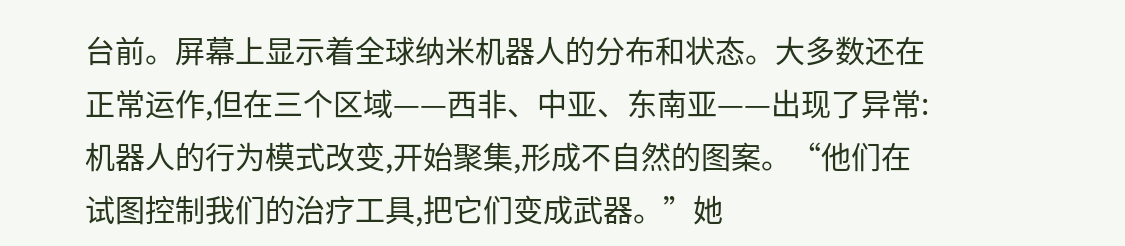台前。屏幕上显示着全球纳米机器人的分布和状态。大多数还在正常运作,但在三个区域——西非、中亚、东南亚——出现了异常:机器人的行为模式改变,开始聚集,形成不自然的图案。“他们在试图控制我们的治疗工具,把它们变成武器。”她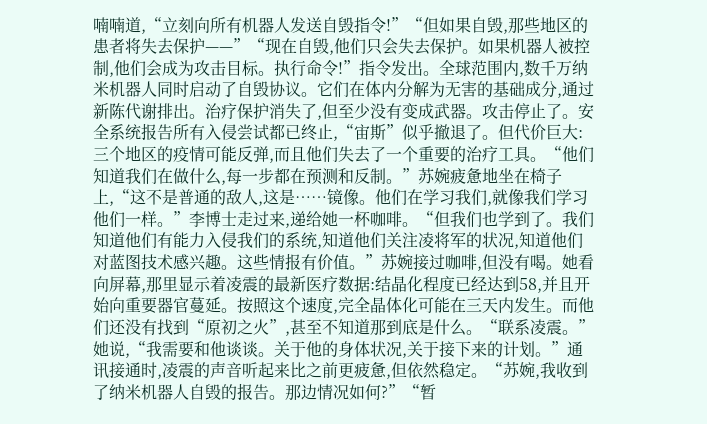喃喃道,“立刻向所有机器人发送自毁指令!”“但如果自毁,那些地区的患者将失去保护——”“现在自毁,他们只会失去保护。如果机器人被控制,他们会成为攻击目标。执行命令!”指令发出。全球范围内,数千万纳米机器人同时启动了自毁协议。它们在体内分解为无害的基础成分,通过新陈代谢排出。治疗保护消失了,但至少没有变成武器。攻击停止了。安全系统报告所有入侵尝试都已终止,“宙斯”似乎撤退了。但代价巨大:三个地区的疫情可能反弹,而且他们失去了一个重要的治疗工具。“他们知道我们在做什么,每一步都在预测和反制。”苏婉疲惫地坐在椅子上,“这不是普通的敌人,这是……镜像。他们在学习我们,就像我们学习他们一样。”李博士走过来,递给她一杯咖啡。“但我们也学到了。我们知道他们有能力入侵我们的系统,知道他们关注凌将军的状况,知道他们对蓝图技术感兴趣。这些情报有价值。”苏婉接过咖啡,但没有喝。她看向屏幕,那里显示着凌震的最新医疗数据:结晶化程度已经达到58,并且开始向重要器官蔓延。按照这个速度,完全晶体化可能在三天内发生。而他们还没有找到“原初之火”,甚至不知道那到底是什么。“联系凌震。”她说,“我需要和他谈谈。关于他的身体状况,关于接下来的计划。”通讯接通时,凌震的声音听起来比之前更疲惫,但依然稳定。“苏婉,我收到了纳米机器人自毁的报告。那边情况如何?”“暂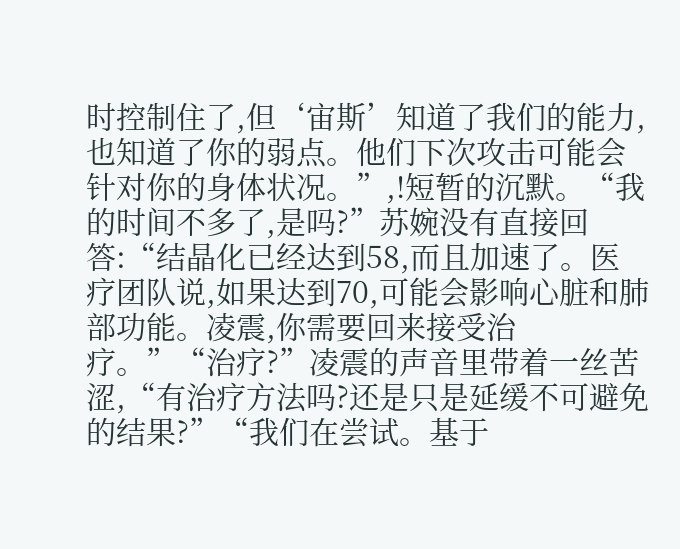时控制住了,但‘宙斯’知道了我们的能力,也知道了你的弱点。他们下次攻击可能会针对你的身体状况。”,!短暂的沉默。“我的时间不多了,是吗?”苏婉没有直接回答:“结晶化已经达到58,而且加速了。医疗团队说,如果达到70,可能会影响心脏和肺部功能。凌震,你需要回来接受治疗。”“治疗?”凌震的声音里带着一丝苦涩,“有治疗方法吗?还是只是延缓不可避免的结果?”“我们在尝试。基于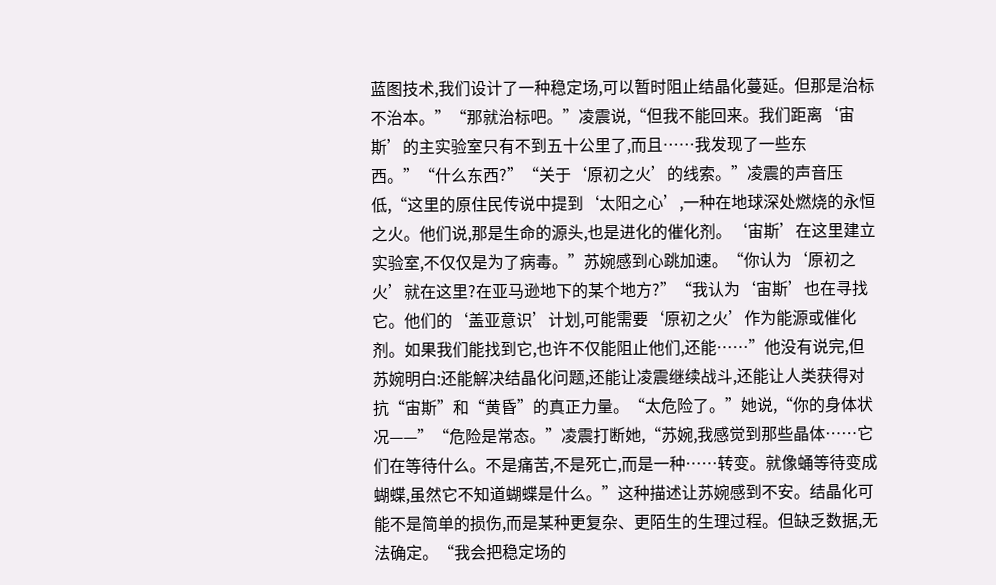蓝图技术,我们设计了一种稳定场,可以暂时阻止结晶化蔓延。但那是治标不治本。”“那就治标吧。”凌震说,“但我不能回来。我们距离‘宙斯’的主实验室只有不到五十公里了,而且……我发现了一些东西。”“什么东西?”“关于‘原初之火’的线索。”凌震的声音压低,“这里的原住民传说中提到‘太阳之心’,一种在地球深处燃烧的永恒之火。他们说,那是生命的源头,也是进化的催化剂。‘宙斯’在这里建立实验室,不仅仅是为了病毒。”苏婉感到心跳加速。“你认为‘原初之火’就在这里?在亚马逊地下的某个地方?”“我认为‘宙斯’也在寻找它。他们的‘盖亚意识’计划,可能需要‘原初之火’作为能源或催化剂。如果我们能找到它,也许不仅能阻止他们,还能……”他没有说完,但苏婉明白:还能解决结晶化问题,还能让凌震继续战斗,还能让人类获得对抗“宙斯”和“黄昏”的真正力量。“太危险了。”她说,“你的身体状况——”“危险是常态。”凌震打断她,“苏婉,我感觉到那些晶体……它们在等待什么。不是痛苦,不是死亡,而是一种……转变。就像蛹等待变成蝴蝶,虽然它不知道蝴蝶是什么。”这种描述让苏婉感到不安。结晶化可能不是简单的损伤,而是某种更复杂、更陌生的生理过程。但缺乏数据,无法确定。“我会把稳定场的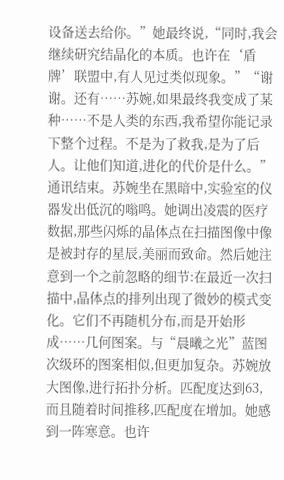设备送去给你。”她最终说,“同时,我会继续研究结晶化的本质。也许在‘盾牌’联盟中,有人见过类似现象。”“谢谢。还有……苏婉,如果最终我变成了某种……不是人类的东西,我希望你能记录下整个过程。不是为了救我,是为了后人。让他们知道,进化的代价是什么。”通讯结束。苏婉坐在黑暗中,实验室的仪器发出低沉的嗡鸣。她调出凌震的医疗数据,那些闪烁的晶体点在扫描图像中像是被封存的星辰,美丽而致命。然后她注意到一个之前忽略的细节:在最近一次扫描中,晶体点的排列出现了微妙的模式变化。它们不再随机分布,而是开始形成……几何图案。与“晨曦之光”蓝图次级环的图案相似,但更加复杂。苏婉放大图像,进行拓扑分析。匹配度达到63,而且随着时间推移,匹配度在增加。她感到一阵寒意。也许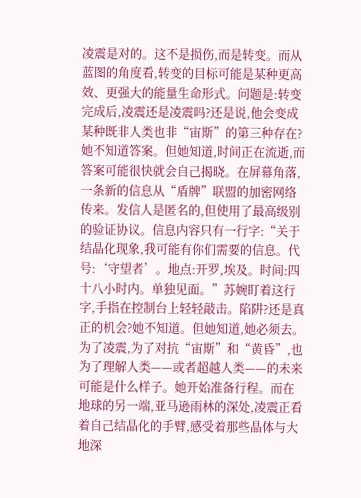凌震是对的。这不是损伤,而是转变。而从蓝图的角度看,转变的目标可能是某种更高效、更强大的能量生命形式。问题是:转变完成后,凌震还是凌震吗?还是说,他会变成某种既非人类也非“宙斯”的第三种存在?她不知道答案。但她知道,时间正在流逝,而答案可能很快就会自己揭晓。在屏幕角落,一条新的信息从“盾牌”联盟的加密网络传来。发信人是匿名的,但使用了最高级别的验证协议。信息内容只有一行字:“关于结晶化现象,我可能有你们需要的信息。代号:‘守望者’。地点:开罗,埃及。时间:四十八小时内。单独见面。”苏婉盯着这行字,手指在控制台上轻轻敲击。陷阱?还是真正的机会?她不知道。但她知道,她必须去。为了凌震,为了对抗“宙斯”和“黄昏”,也为了理解人类——或者超越人类——的未来可能是什么样子。她开始准备行程。而在地球的另一端,亚马逊雨林的深处,凌震正看着自己结晶化的手臂,感受着那些晶体与大地深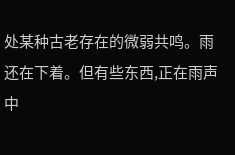处某种古老存在的微弱共鸣。雨还在下着。但有些东西,正在雨声中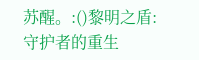苏醒。:()黎明之盾:守护者的重生